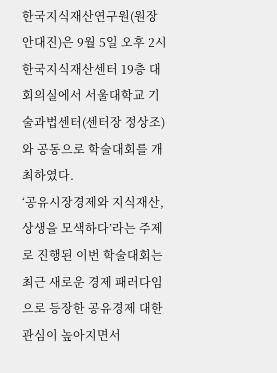한국지식재산연구원(원장 안대진)은 9월 5일 오후 2시 한국지식재산센터 19층 대회의실에서 서울대학교 기술과법센터(센터장 정상조)와 공동으로 학술대회를 개최하였다.
‘공유시장경제와 지식재산, 상생을 모색하다’라는 주제로 진행된 이번 학술대회는 최근 새로운 경제 패러다임으로 등장한 공유경제 대한 관심이 높아지면서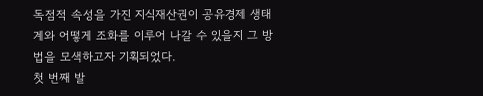독점적 속성을 가진 지식재산권이 공유경제 생태계와 어떻게 조화를 이루어 나갈 수 있을지 그 방법을 모색하고자 기획되었다.
첫 번째 발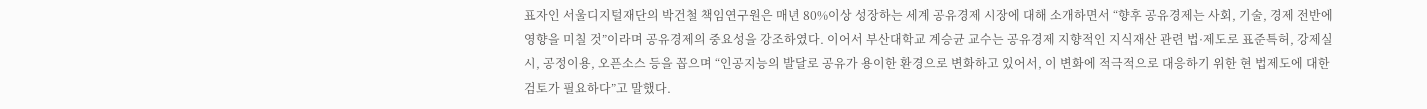표자인 서울디지털재단의 박건철 책임연구원은 매년 80%이상 성장하는 세계 공유경제 시장에 대해 소개하면서 “향후 공유경제는 사회, 기술, 경제 전반에 영향을 미칠 것”이라며 공유경제의 중요성을 강조하였다. 이어서 부산대학교 계승균 교수는 공유경제 지향적인 지식재산 관련 법·제도로 표준특허, 강제실시, 공정이용, 오픈소스 등을 꼽으며 “인공지능의 발달로 공유가 용이한 환경으로 변화하고 있어서, 이 변화에 적극적으로 대응하기 위한 현 법제도에 대한 검토가 필요하다”고 말했다.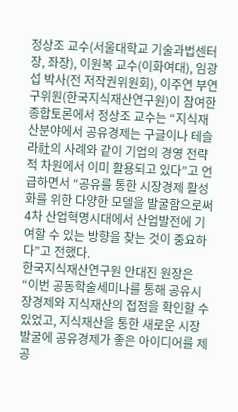정상조 교수(서울대학교 기술과법센터장, 좌장), 이원복 교수(이화여대), 임광섭 박사(전 저작권위원회), 이주연 부연구위원(한국지식재산연구원)이 참여한 종합토론에서 정상조 교수는 “지식재산분야에서 공유경제는 구글이나 테슬라社의 사례와 같이 기업의 경영 전략적 차원에서 이미 활용되고 있다”고 언급하면서 “공유를 통한 시장경제 활성화를 위한 다양한 모델을 발굴함으로써 4차 산업혁명시대에서 산업발전에 기여할 수 있는 방향을 찾는 것이 중요하다”고 전했다.
한국지식재산연구원 안대진 원장은 “이번 공동학술세미나를 통해 공유시장경제와 지식재산의 접점을 확인할 수 있었고, 지식재산을 통한 새로운 시장발굴에 공유경제가 좋은 아이디어를 제공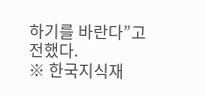하기를 바란다”고 전했다.
※ 한국지식재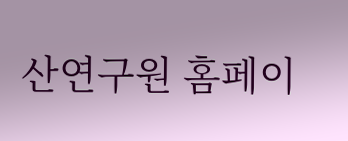산연구원 홈페이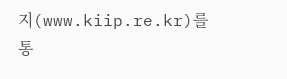지(www.kiip.re.kr)를 통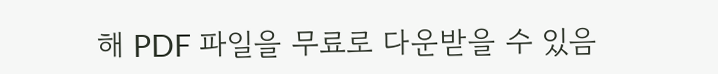해 PDF 파일을 무료로 다운받을 수 있음